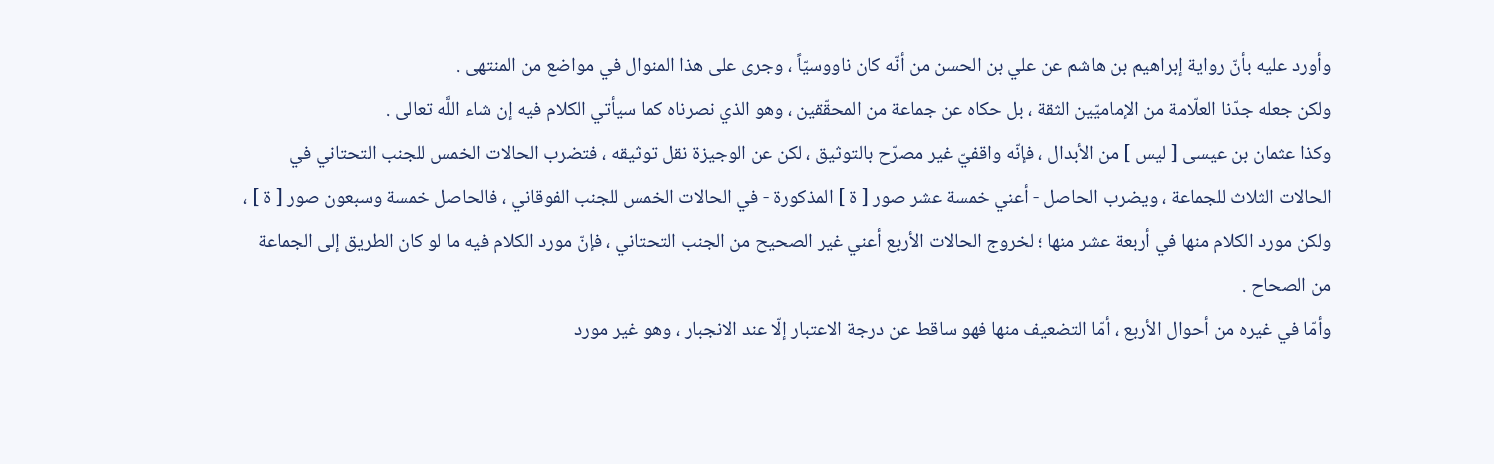وأورد عليه بأنّ رواية إبراهيم بن هاشم عن علي بن الحسن من أنّه كان ناووسيّاً ، وجرى على هذا المنوال في مواضع من المنتهى .
ولكن جعله جدّنا العلّامة من الإماميّين الثقة ، بل حكاه عن جماعة من المحقّقين ، وهو الذي نصرناه كما سيأتي الكلام فيه إن شاء اللَّه تعالى .
وكذا عثمان بن عيسى [ ليس ] من الأبدال ، فإنّه واقفيّ غير مصرّح بالتوثيق ، لكن عن الوجيزة نقل توثيقه ، فتضرب الحالات الخمس للجنب التحتاني في الحالات الثلاث للجماعة ، ويضرب الحاصل - أعني خمسة عشر صور [ ة ] المذكورة - في الحالات الخمس للجنب الفوقاني ، فالحاصل خمسة وسبعون صور [ ة ] ، ولكن مورد الكلام منها في أربعة عشر منها ؛ لخروج الحالات الأربع أعني غير الصحيح من الجنب التحتاني ، فإنّ مورد الكلام فيه ما لو كان الطريق إلى الجماعة من الصحاح .
وأمّا في غيره من أحوال الأربع ، أمّا التضعيف منها فهو ساقط عن درجة الاعتبار إلّا عند الانجبار ، وهو غير مورد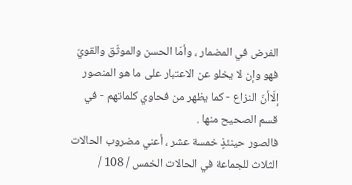الفرض في المضمار ، وأمّا الحسن والموثّق والقويّ فهو وإن لا يخلو عن الاعتبار على ما هو المنصور إلّاأنّ النزاع - كما يظهر من فحاوي كلماتهم - في قسم الصحيح منها .
فالصور حينئذٍ خمسة عشر ، أعني مضروب الحالات الثلاث للجماعة في الحالات الخمس / 108 /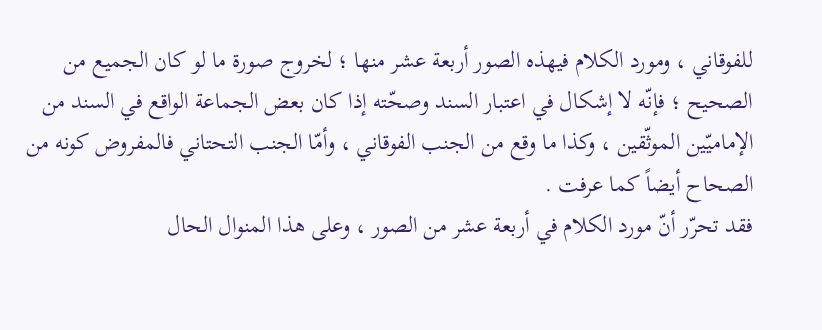للفوقاني ، ومورد الكلام فيهذه الصور أربعة عشر منها ؛ لخروج صورة ما لو كان الجميع من الصحيح ؛ فإنّه لا إشكال في اعتبار السند وصحّته إذا كان بعض الجماعة الواقع في السند من الإماميّين الموثّقين ، وكذا ما وقع من الجنب الفوقاني ، وأمّا الجنب التحتاني فالمفروض كونه من الصحاح أيضاً كما عرفت .
فقد تحرّر أنّ مورد الكلام في أربعة عشر من الصور ، وعلى هذا المنوال الحال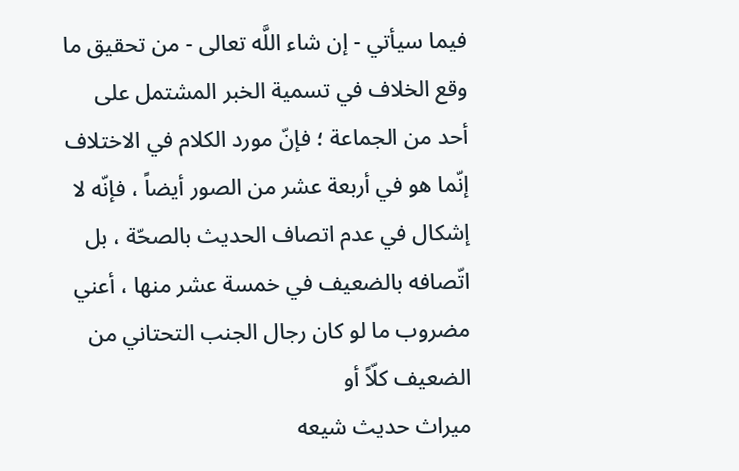فيما سيأتي - إن شاء اللَّه تعالى - من تحقيق ما وقع الخلاف في تسمية الخبر المشتمل على أحد من الجماعة ؛ فإنّ مورد الكلام في الاختلاف إنّما هو في أربعة عشر من الصور أيضاً ، فإنّه لا إشكال في عدم اتصاف الحديث بالصحّة ، بل اتّصافه بالضعيف في خمسة عشر منها ، أعني مضروب ما لو كان رجال الجنب التحتاني من الضعيف كلّاً أو
ميراث حديث شيعه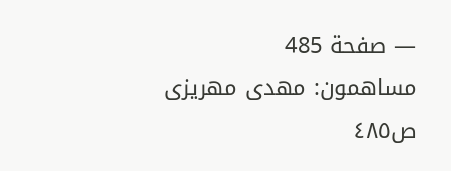— صفحة 485
مساهمون: مهدى مهريزى
ص٤٨٥